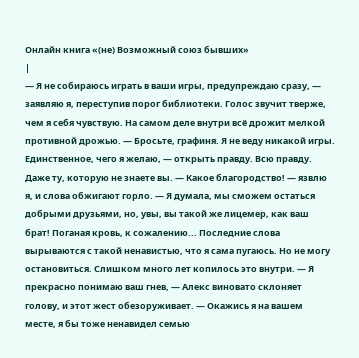Онлайн книга «(не) Возможный союз бывших»
|
— Я не собираюсь играть в ваши игры, предупреждаю сразу, — заявляю я, переступив порог библиотеки. Голос звучит тверже, чем я себя чувствую. На самом деле внутри всё дрожит мелкой противной дрожью. — Бросьте, графиня. Я не веду никакой игры. Единственное, чего я желаю, — открыть правду. Всю правду. Даже ту, которую не знаете вы. — Какое благородство! — язвлю я, и слова обжигают горло. — Я думала, мы сможем остаться добрыми друзьями, но, увы, вы такой же лицемер, как ваш брат! Поганая кровь, к сожалению... Последние слова вырываются с такой ненавистью, что я сама пугаюсь. Но не могу остановиться. Слишком много лет копилось это внутри. — Я прекрасно понимаю ваш гнев, — Алекс виновато склоняет голову, и этот жест обезоруживает. — Окажись я на вашем месте, я бы тоже ненавидел семью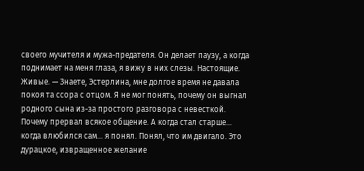своего мучителя и мужа-предателя. Он делает паузу, а когда поднимает на меня глаза, я вижу в них слезы. Настоящие. Живые. — Знаете, Эстерлина, мне долгое время не давала покоя та ссора с отцом. Я не мог понять, почему он выгнал родного сына из-за простого разговора с невесткой. Почему прервал всякое общение. А когда стал старше... когда влюбился сам... я понял. Понял, что им двигало. Это дурацкое, извращенное желание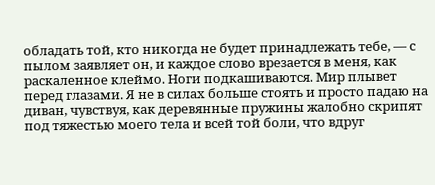обладать той, кто никогда не будет принадлежать тебе, — с пылом заявляет он, и каждое слово врезается в меня, как раскаленное клеймо. Ноги подкашиваются. Мир плывет перед глазами. Я не в силах больше стоять и просто падаю на диван, чувствуя, как деревянные пружины жалобно скрипят под тяжестью моего тела и всей той боли, что вдруг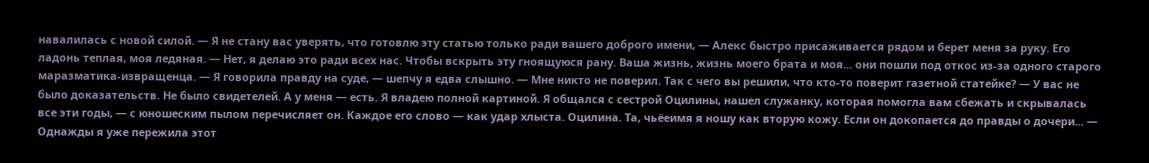навалилась с новой силой. — Я не стану вас уверять, что готовлю эту статью только ради вашего доброго имени, — Алекс быстро присаживается рядом и берет меня за руку. Его ладонь теплая, моя ледяная. — Нет, я делаю это ради всех нас. Чтобы вскрыть эту гноящуюся рану. Ваша жизнь, жизнь моего брата и моя... они пошли под откос из-за одного старого маразматика-извращенца. — Я говорила правду на суде, — шепчу я едва слышно. — Мне никто не поверил. Так с чего вы решили, что кто-то поверит газетной статейке? — У вас не было доказательств. Не было свидетелей. А у меня — есть. Я владею полной картиной. Я общался с сестрой Оцилины, нашел служанку, которая помогла вам сбежать и скрывалась все эти годы, — с юношеским пылом перечисляет он. Каждое его слово — как удар хлыста. Оцилина. Та, чьёеимя я ношу как вторую кожу. Если он докопается до правды о дочери... — Однажды я уже пережила этот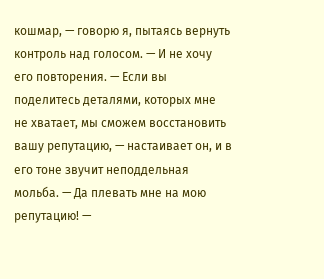кошмар, — говорю я, пытаясь вернуть контроль над голосом. — И не хочу его повторения. — Если вы поделитесь деталями, которых мне не хватает, мы сможем восстановить вашу репутацию, — настаивает он, и в его тоне звучит неподдельная мольба. — Да плевать мне на мою репутацию! —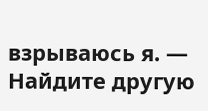взрываюсь я. — Найдите другую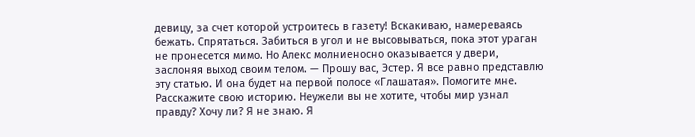девицу, за счет которой устроитесь в газету! Вскакиваю, намереваясь бежать. Спрятаться. Забиться в угол и не высовываться, пока этот ураган не пронесется мимо. Но Алекс молниеносно оказывается у двери, заслоняя выход своим телом. — Прошу вас, Эстер. Я все равно представлю эту статью. И она будет на первой полосе «Глашатая». Помогите мне. Расскажите свою историю. Неужели вы не хотите, чтобы мир узнал правду? Хочу ли? Я не знаю. Я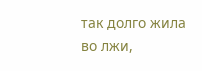так долго жила во лжи,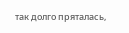так долго пряталась,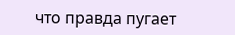что правда пугает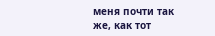меня почти так же, как тот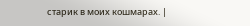старик в моих кошмарах. |